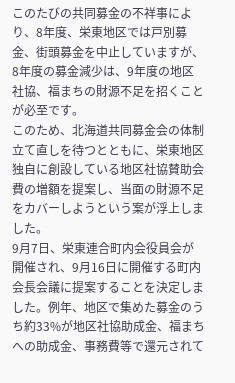このたびの共同募金の不祥事により、8年度、栄東地区では戸別募金、街頭募金を中止していますが、8年度の募金減少は、9年度の地区社協、福まちの財源不足を招くことが必至です。
このため、北海道共同募金会の体制立て直しを待つとともに、栄東地区独自に創設している地区社協賛助会費の増額を提案し、当面の財源不足をカバーしようという案が浮上しました。
9月7日、栄東連合町内会役員会が開催され、9月16日に開催する町内会長会議に提案することを決定しました。例年、地区で集めた募金のうち約33%が地区社協助成金、福まちへの助成金、事務費等で還元されて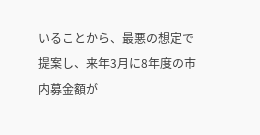いることから、最悪の想定で提案し、来年3月に8年度の市内募金額が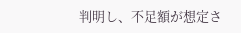判明し、不足額が想定さ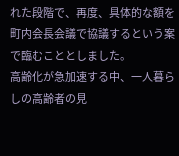れた段階で、再度、具体的な額を町内会長会議で協議するという案で臨むこととしました。
高齢化が急加速する中、一人暮らしの高齢者の見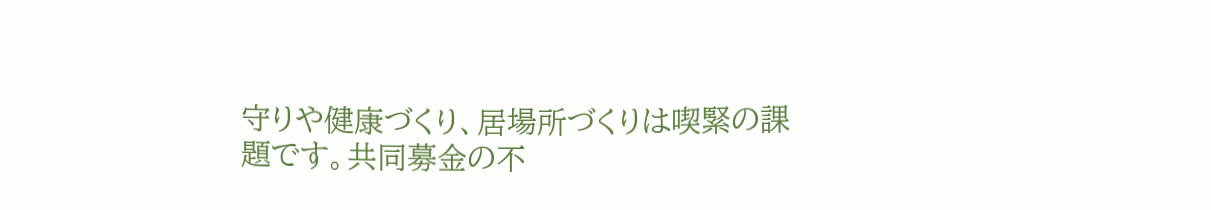守りや健康づくり、居場所づくりは喫緊の課題です。共同募金の不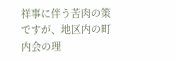祥事に伴う苦肉の策ですが、地区内の町内会の理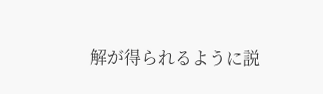解が得られるように説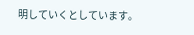明していくとしています。